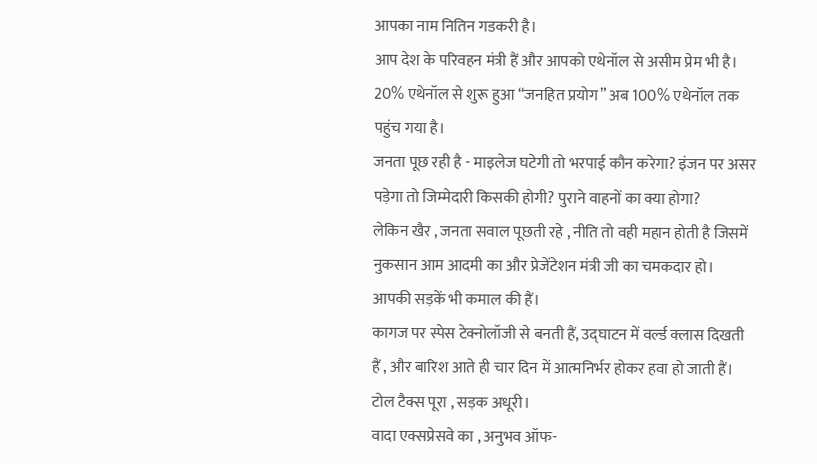आपका नाम नितिन गडकरी है।
आप देश के परिवहन मंत्री हैं और आपको एथेनॉल से असीम प्रेम भी है।
20% एथेनॉल से शुरू हुआ “जनहित प्रयोग” अब 100% एथेनॉल तक पहुंच गया है।
जनता पूछ रही है - माइलेज घटेगी तो भरपाई कौन करेगा? इंजन पर असर पड़ेगा तो जिम्मेदारी किसकी होगी? पुराने वाहनों का क्या होगा?
लेकिन खैर , जनता सवाल पूछती रहे , नीति तो वही महान होती है जिसमें नुकसान आम आदमी का और प्रेजेंटेशन मंत्री जी का चमकदार हो।
आपकी सड़कें भी कमाल की हैं।
कागज पर स्पेस टेक्नोलॉजी से बनती हैं, उद्घाटन में वर्ल्ड क्लास दिखती हैं , और बारिश आते ही चार दिन में आत्मनिर्भर होकर हवा हो जाती हैं।
टोल टैक्स पूरा , सड़क अधूरी।
वादा एक्सप्रेसवे का , अनुभव ऑफ-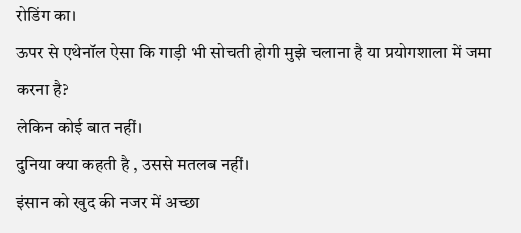रोडिंग का।
ऊपर से एथेनॉल ऐसा कि गाड़ी भी सोचती होगी मुझे चलाना है या प्रयोगशाला में जमा करना है?
लेकिन कोई बात नहीं।
दुनिया क्या कहती है , उससे मतलब नहीं।
इंसान को खुद की नजर में अच्छा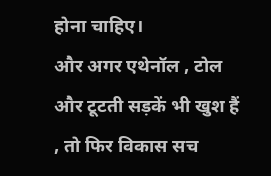होना चाहिए।
और अगर एथेनॉल , टोल और टूटती सड़कें भी खुश हैं , तो फिर विकास सच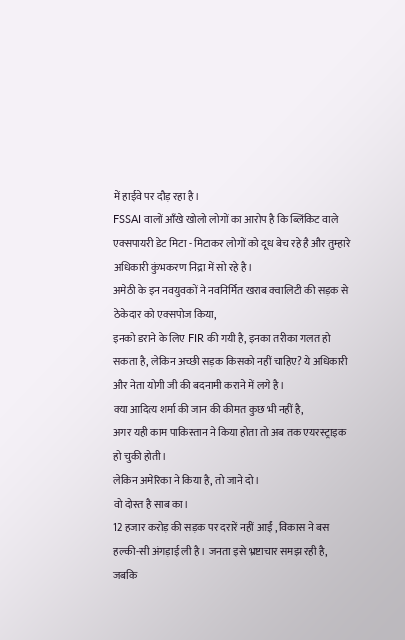में हाईवे पर दौड़ रहा है।
FSSAI वालों आँखे खोलो लोगों का आरोप है कि ब्लिंकिट वाले एक्सपायरी डेट मिटा - मिटाकर लोगों को दूध बेच रहे है और तुम्हारे अधिकारी कुंभकरण निद्रा में सो रहे है।
अमेठी के इन नवयुवकों ने नवनिर्मित खराब क्वालिटी की सड़क से ठेकेदार को एक्सपोज किया,
इनको डराने के लिए FIR की गयी है, इनका तरीका गलत हो सकता है, लेकिन अच्छी सड़क किसको नहीं चाहिए? ये अधिकारी और नेता योगी जी की बदनामी कराने में लगे है।
क्या आदित्य शर्मा की जान की कीमत कुछ भी नहीं है,
अगर यही काम पाकिस्तान ने किया होता तो अब तक एयरस्ट्राइक हो चुकी होती।
लेकिन अमेरिका ने किया है, तो जाने दो।
वो दोस्त है साब का।
12 हजार करोड़ की सड़क पर दरारें नहीं आईं , विकास ने बस हल्की-सी अंगड़ाई ली है। जनता इसे भ्रष्टाचार समझ रही है, जबकि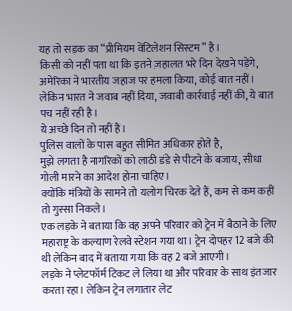यह तो सड़क का “प्रीमियम वेंटिलेशन सिस्टम” है।
किसी को नहीं पता था कि इतने ज़हालत भरे दिन देखने पड़ेंगे,
अमेरिका ने भारतीय जहाज पर हमला किया, कोई बात नहीं।
लेकिन भारत ने जवाब नहीं दिया, जवाबी कार्रवाई नहीं की, ये बात पच नहीं रही है।
ये अच्छे दिन तो नहीं हैं।
पुलिस वालों के पास बहुत सीमित अधिकार होते है,
मुझे लगता है नागरिकों को लाठी डंडे से पीटने के बजाय, सीधा गोली मारने का आदेश होना चाहिए।
क्योंकि मंत्रियों के सामने तो यलोग चिरक देते हैं, कम से कम कहीं तो गुस्सा निकले।
एक लड़के ने बताया कि वह अपने परिवार को ट्रेन में बैठाने के लिए महाराष्ट्र के कल्याण रेलवे स्टेशन गया था। ट्रेन दोपहर 12 बजे की थी लेकिन बाद में बताया गया कि वह 2 बजे आएगी।
लड़के ने प्लेटफॉर्म टिकट ले लिया था और परिवार के साथ इंतजार करता रहा। लेकिन ट्रेन लगातार लेट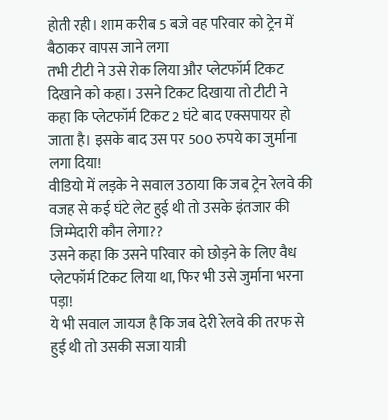होती रही। शाम करीब 5 बजे वह परिवार को ट्रेन में बैठाकर वापस जाने लगा
तभी टीटी ने उसे रोक लिया और प्लेटफॉर्म टिकट दिखाने को कहा। उसने टिकट दिखाया तो टीटी ने कहा कि प्लेटफॉर्म टिकट 2 घंटे बाद एक्सपायर हो जाता है। इसके बाद उस पर 500 रुपये का जुर्माना लगा दिया!
वीडियो में लड़के ने सवाल उठाया कि जब ट्रेन रेलवे की वजह से कई घंटे लेट हुई थी तो उसके इंतजार की जिम्मेदारी कौन लेगा??
उसने कहा कि उसने परिवार को छोड़ने के लिए वैध प्लेटफॉर्म टिकट लिया था, फिर भी उसे जुर्माना भरना पड़ा!
ये भी सवाल जायज है कि जब देरी रेलवे की तरफ से हुई थी तो उसकी सजा यात्री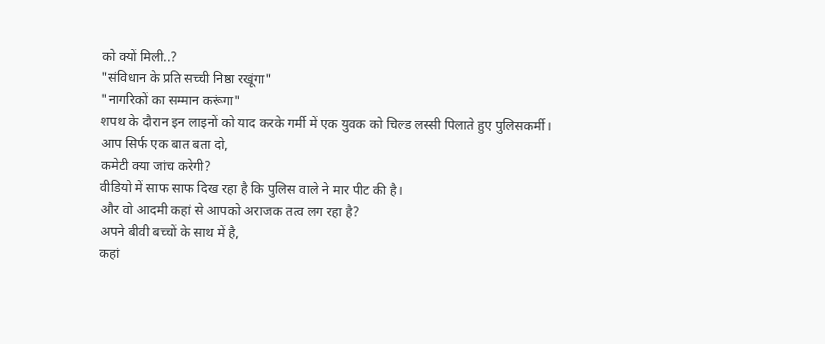को क्यों मिली..?
"संविधान के प्रति सच्ची निष्ठा रखूंगा"
"नागरिकों का सम्मान करूंगा"
शपथ के दौरान इन लाइनों को याद करके गर्मी में एक युवक को चिल्ड लस्सी पिलाते हुए पुलिसकर्मी।
आप सिर्फ एक बात बता दो,
कमेटी क्या जांच करेगी?
वीडियो में साफ साफ दिख रहा है कि पुलिस वाले ने मार पीट की है।
और वो आदमी कहां से आपको अराजक तत्व लग रहा है?
अपने बीवी बच्चों के साथ में है,
कहां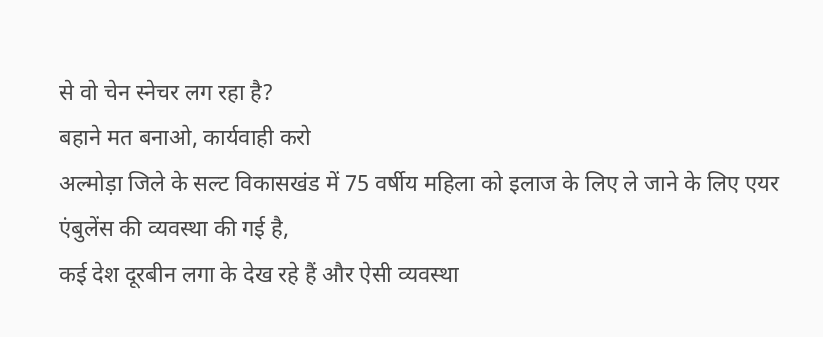से वो चेन स्नेचर लग रहा है?
बहाने मत बनाओ, कार्यवाही करो
अल्मोड़ा जिले के सल्ट विकासखंड में 75 वर्षीय महिला को इलाज के लिए ले जाने के लिए एयर एंबुलेंस की व्यवस्था की गई है,
कई देश दूरबीन लगा के देख रहे हैं और ऐसी व्यवस्था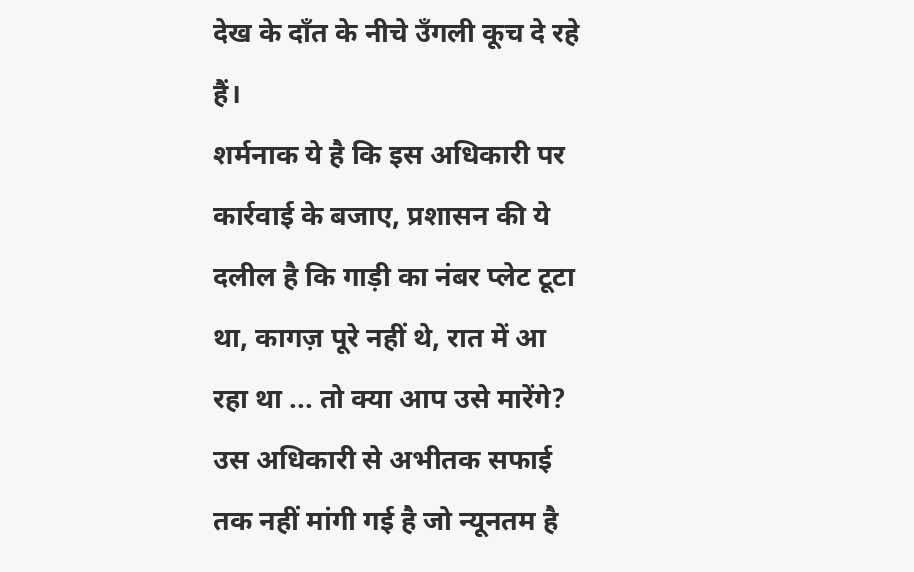देख के दाँत के नीचे उँगली कूच दे रहे हैं।
शर्मनाक ये है कि इस अधिकारी पर कार्रवाई के बजाए, प्रशासन की ये दलील है कि गाड़ी का नंबर प्लेट टूटा था, कागज़ पूरे नहीं थे, रात में आ रहा था ... तो क्या आप उसे मारेंगे? उस अधिकारी से अभीतक सफाई तक नहीं मांगी गई है जो न्यूनतम है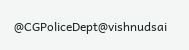@CGPoliceDept@vishnudsai